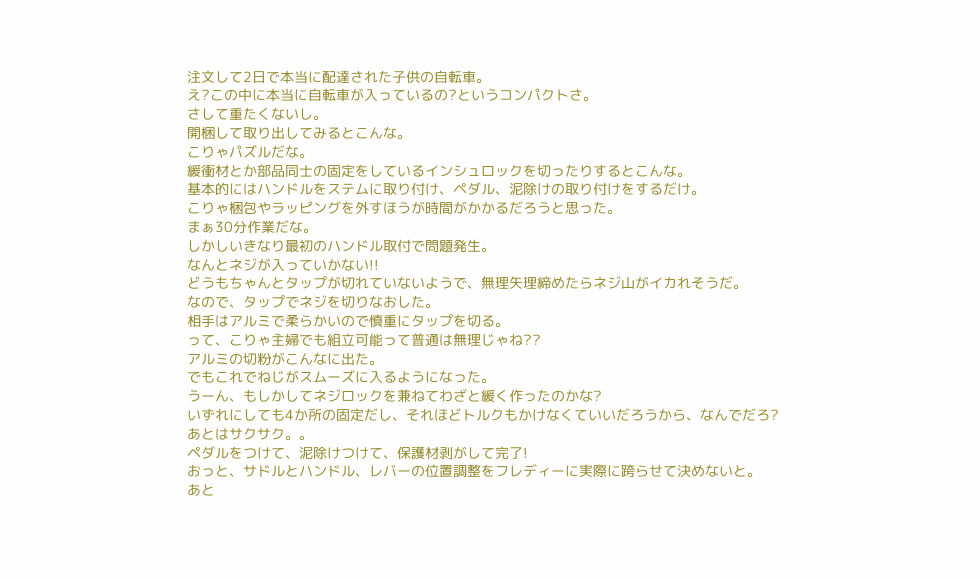注文して2日で本当に配達された子供の自転車。
え?この中に本当に自転車が入っているの?というコンパクトさ。
さして重たくないし。
開梱して取り出してみるとこんな。
こりゃパズルだな。
緩衝材とか部品同士の固定をしているインシュロックを切ったりするとこんな。
基本的にはハンドルをステムに取り付け、ペダル、泥除けの取り付けをするだけ。
こりゃ梱包やラッピングを外すほうが時間がかかるだろうと思った。
まぁ30分作業だな。
しかしいきなり最初のハンドル取付で問題発生。
なんとネジが入っていかない!!
どうもちゃんとタップが切れていないようで、無理矢理締めたらネジ山がイカれそうだ。
なので、タップでネジを切りなおした。
相手はアルミで柔らかいので慎重にタップを切る。
って、こりゃ主婦でも組立可能って普通は無理じゃね??
アルミの切粉がこんなに出た。
でもこれでねじがスムーズに入るようになった。
うーん、もしかしてネジロックを兼ねてわざと緩く作ったのかな?
いずれにしても4か所の固定だし、それほどトルクもかけなくていいだろうから、なんでだろ?
あとはサクサク。。
ペダルをつけて、泥除けつけて、保護材剥がして完了!
おっと、サドルとハンドル、レバーの位置調整をフレディーに実際に跨らせて決めないと。
あと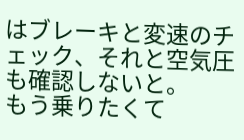はブレーキと変速のチェック、それと空気圧も確認しないと。
もう乗りたくて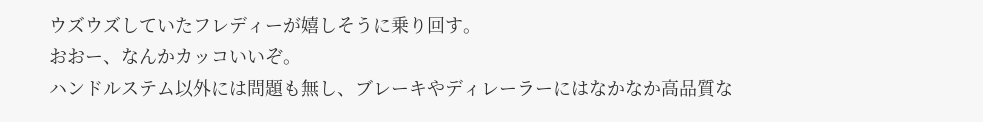ウズウズしていたフレディーが嬉しそうに乗り回す。
おおー、なんかカッコいいぞ。
ハンドルステム以外には問題も無し、ブレーキやディレーラーにはなかなか高品質な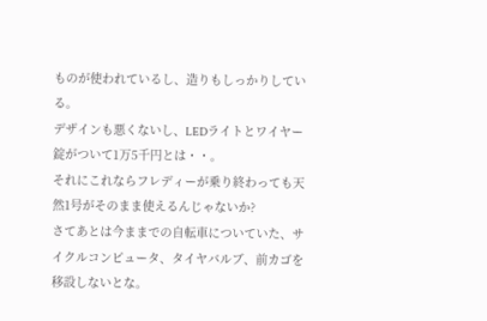ものが使われているし、造りもしっかりしている。
デザインも悪くないし、LEDライトとワイヤー錠がついて1万5千円とは・・。
それにこれならフレディーが乗り終わっても天然1号がそのまま使えるんじゃないか?
さてあとは今ままでの自転車についていた、サイクルコンピュータ、タイヤバルブ、前カゴを移設しないとな。